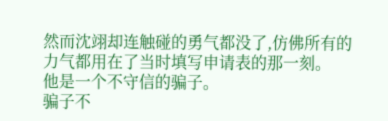然而沈翊却连触碰的勇气都没了,仿佛所有的力气都用在了当时填写申请表的那一刻。
他是一个不守信的骗子。
骗子不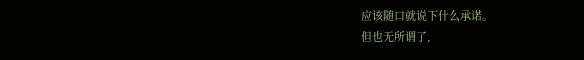应该随口就说下什么承诺。
但也无所谓了,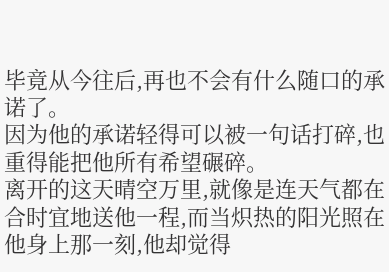毕竟从今往后,再也不会有什么随口的承诺了。
因为他的承诺轻得可以被一句话打碎,也重得能把他所有希望碾碎。
离开的这天晴空万里,就像是连天气都在合时宜地送他一程,而当炽热的阳光照在他身上那一刻,他却觉得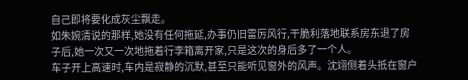自己即将要化成灰尘飘走。
如朱婉清说的那样,她没有任何拖延,办事仍旧雷厉风行,干脆利落地联系房东退了房子后,她一次又一次地拖着行李箱离开家,只是这次的身后多了一个人。
车子开上高速时,车内是寂静的沉默,甚至只能听见窗外的风声。沈翊侧着头抵在窗户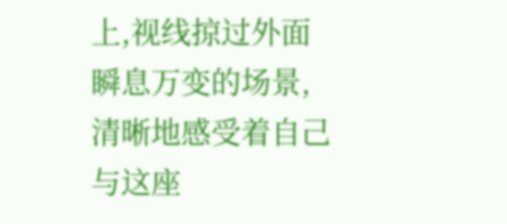上,视线掠过外面瞬息万变的场景,清晰地感受着自己与这座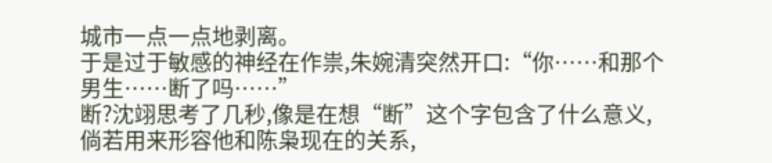城市一点一点地剥离。
于是过于敏感的神经在作祟,朱婉清突然开口:“你……和那个男生……断了吗……”
断?沈翊思考了几秒,像是在想“断”这个字包含了什么意义,倘若用来形容他和陈枭现在的关系,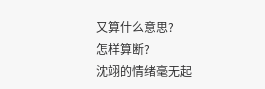又算什么意思?
怎样算断?
沈翊的情绪毫无起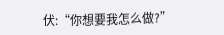伏:“你想要我怎么做?”